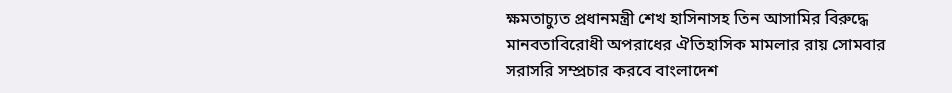ক্ষমতাচ্যুত প্রধানমন্ত্রী শেখ হাসিনাসহ তিন আসামির বিরুদ্ধে মানবতাবিরোধী অপরাধের ঐতিহাসিক মামলার রায় সোমবার সরাসরি সম্প্রচার করবে বাংলাদেশ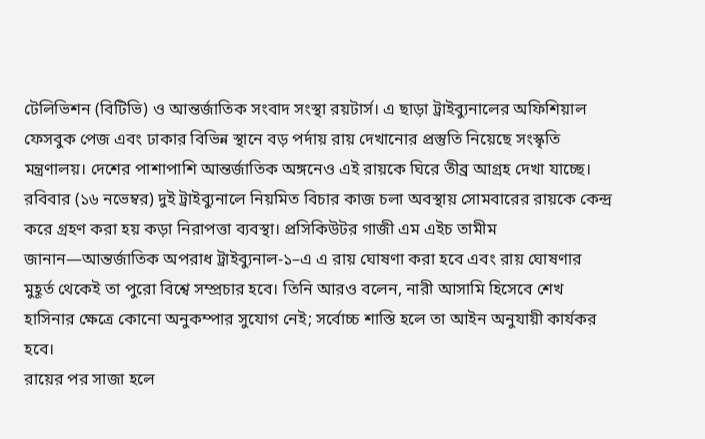টেলিভিশন (বিটিভি) ও আন্তর্জাতিক সংবাদ সংস্থা রয়টার্স। এ ছাড়া ট্রাইব্যুনালের অফিশিয়াল ফেসবুক পেজ এবং ঢাকার বিভিন্ন স্থানে বড় পর্দায় রায় দেখানোর প্রস্তুতি নিয়েছে সংস্কৃতি মন্ত্রণালয়। দেশের পাশাপাশি আন্তর্জাতিক অঙ্গনেও এই রায়কে ঘিরে তীব্র আগ্রহ দেখা যাচ্ছে।
রবিবার (১৬ নভেম্বর) দুই ট্রাইব্যুনালে নিয়মিত বিচার কাজ চলা অবস্থায় সোমবারের রায়কে কেন্দ্র করে গ্রহণ করা হয় কড়া নিরাপত্তা ব্যবস্থা। প্রসিকিউটর গাজী এম এইচ তামীম জানান—আন্তর্জাতিক অপরাধ ট্রাইব্যুনাল-১–এ এ রায় ঘোষণা করা হবে এবং রায় ঘোষণার মুহূর্ত থেকেই তা পুরো বিশ্বে সম্প্রচার হবে। তিনি আরও বলেন, নারী আসামি হিসেবে শেখ হাসিনার ক্ষেত্রে কোনো অনুকম্পার সুযোগ নেই; সর্বোচ্চ শাস্তি হলে তা আইন অনুযায়ী কার্যকর হবে।
রায়ের পর সাজা হলে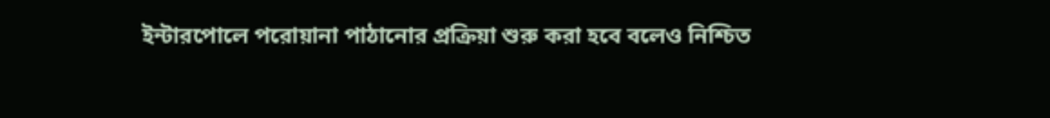ইন্টারপোলে পরোয়ানা পাঠানোর প্রক্রিয়া শুরু করা হবে বলেও নিশ্চিত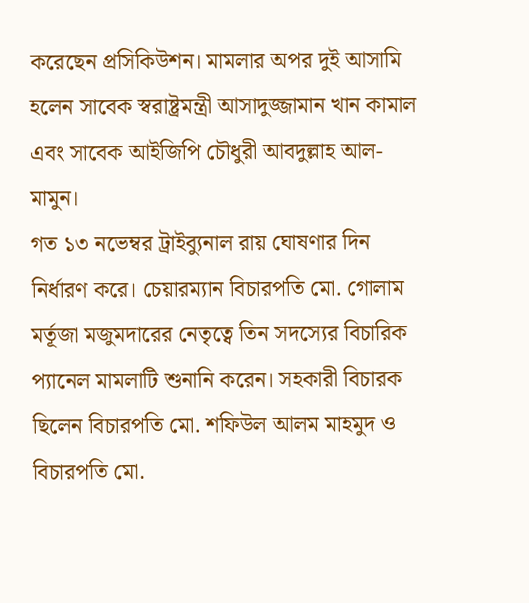করেছেন প্রসিকিউশন। মামলার অপর দুই আসামি হলেন সাবেক স্বরাষ্ট্রমন্ত্রী আসাদুজ্জামান খান কামাল এবং সাবেক আইজিপি চৌধুরী আবদুল্লাহ আল-মামুন।
গত ১৩ নভেম্বর ট্রাইব্যুনাল রায় ঘোষণার দিন নির্ধারণ করে। চেয়ারম্যান বিচারপতি মো. গোলাম মর্তূজা মজুমদারের নেতৃত্বে তিন সদস্যের বিচারিক প্যানেল মামলাটি শুনানি করেন। সহকারী বিচারক ছিলেন বিচারপতি মো. শফিউল আলম মাহমুদ ও বিচারপতি মো.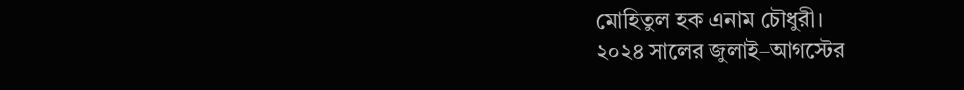মোহিতুল হক এনাম চৌধুরী।
২০২৪ সালের জুলাই–আগস্টের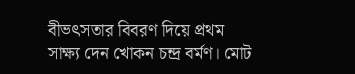বীভৎসতার বিবরণ দিয়ে প্রথম সাক্ষ্য দেন খোকন চন্দ্র বর্মণ। মোট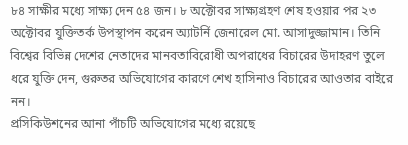৮৪ সাক্ষীর মধ্যে সাক্ষ্য দেন ৫৪ জন। ৮ অক্টোবর সাক্ষ্যগ্রহণ শেষ হওয়ার পর ২৩ অক্টোবর যুক্তিতর্ক উপস্থাপন করেন অ্যাটর্নি জেনারেল মো. আসাদুজ্জামান। তিনি বিশ্বের বিভিন্ন দেশের নেতাদের মানবতাবিরোধী অপরাধের বিচারের উদাহরণ তুলে ধরে যুক্তি দেন, গুরুতর অভিযোগের কারণে শেখ হাসিনাও বিচারের আওতার বাইরে নন।
প্রসিকিউশনের আনা পাঁচটি অভিযোগের মধ্যে রয়েছে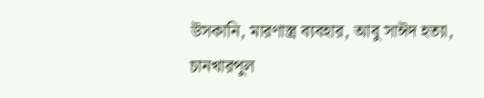উসকানি, মারণাস্ত্র ব্যবহার, আবু সাঈদ হত্যা, চানখারপুল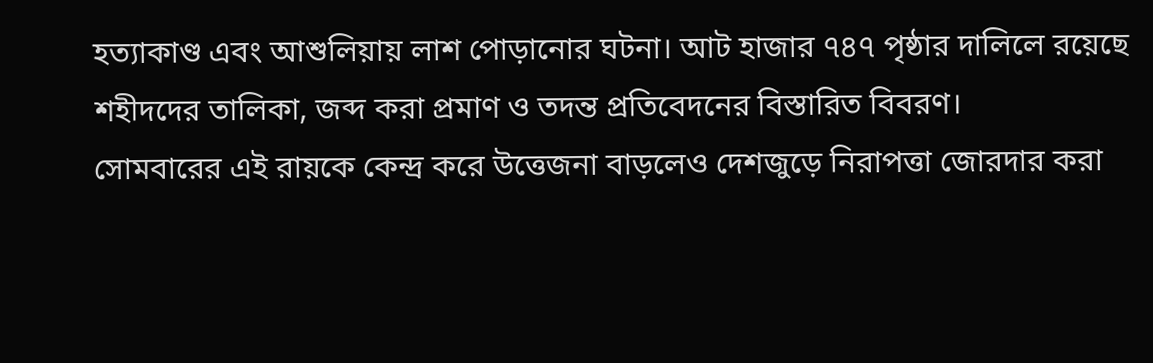হত্যাকাণ্ড এবং আশুলিয়ায় লাশ পোড়ানোর ঘটনা। আট হাজার ৭৪৭ পৃষ্ঠার দালিলে রয়েছে শহীদদের তালিকা, জব্দ করা প্রমাণ ও তদন্ত প্রতিবেদনের বিস্তারিত বিবরণ।
সোমবারের এই রায়কে কেন্দ্র করে উত্তেজনা বাড়লেও দেশজুড়ে নিরাপত্তা জোরদার করা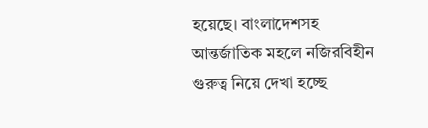হয়েছে। বাংলাদেশসহ আন্তর্জাতিক মহলে নজিরবিহীন গুরুত্ব নিয়ে দেখা হচ্ছে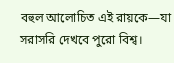বহুল আলোচিত এই রায়কে—যা সরাসরি দেখবে পুরো বিশ্ব।